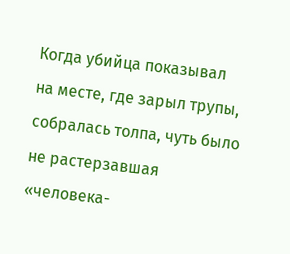Когда убийца показывал на месте, где зарыл трупы, собралась толпа, чуть было не растерзавшая «человека-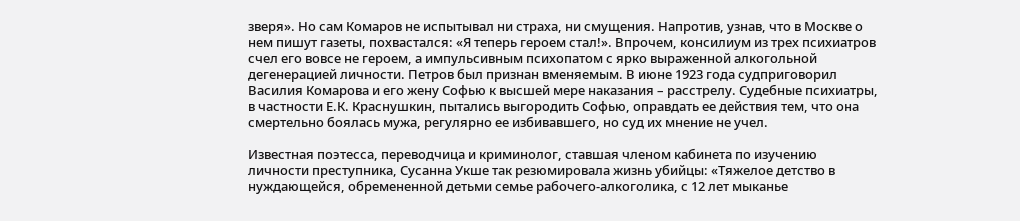зверя». Но сам Комаров не испытывал ни страха, ни смущения. Напротив, узнав, что в Москве о нем пишут газеты, похвастался: «Я теперь героем стал!». Впрочем, консилиум из трех психиатров счел его вовсе не героем, а импульсивным психопатом с ярко выраженной алкогольной дегенерацией личности. Петров был признан вменяемым. В июне 1923 года судприговорил Василия Комарова и его жену Софью к высшей мере наказания – расстрелу. Судебные психиатры, в частности Е.К. Краснушкин, пытались выгородить Софью, оправдать ее действия тем, что она смертельно боялась мужа, регулярно ее избивавшего, но суд их мнение не учел.

Известная поэтесса, переводчица и криминолог, ставшая членом кабинета по изучению личности преступника, Сусанна Укше так резюмировала жизнь убийцы: «Тяжелое детство в нуждающейся, обремененной детьми семье рабочего-алкоголика, с 12 лет мыканье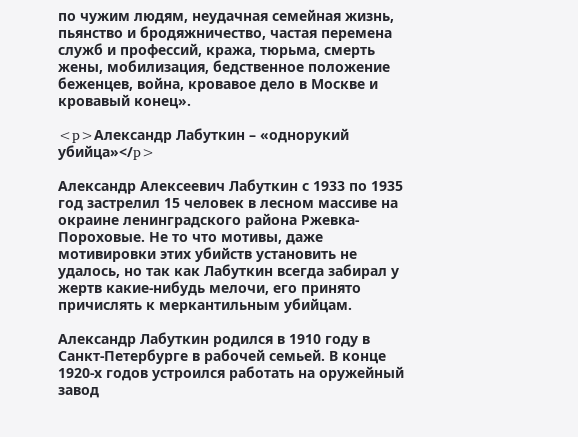по чужим людям, неудачная семейная жизнь, пьянство и бродяжничество, частая перемена служб и профессий, кража, тюрьма, смерть жены, мобилизация, бедственное положение беженцев, война, кровавое дело в Москве и кровавый конец».

<p>Александр Лабуткин – «однорукий убийца»</p>

Александр Алексеевич Лабуткин с 1933 по 1935 год застрелил 15 человек в лесном массиве на окраине ленинградского района Ржевка-Пороховые. Не то что мотивы, даже мотивировки этих убийств установить не удалось, но так как Лабуткин всегда забирал у жертв какие-нибудь мелочи, его принято причислять к меркантильным убийцам.

Александр Лабуткин родился в 1910 году в Санкт-Петербурге в рабочей семьей. В конце 1920-х годов устроился работать на оружейный завод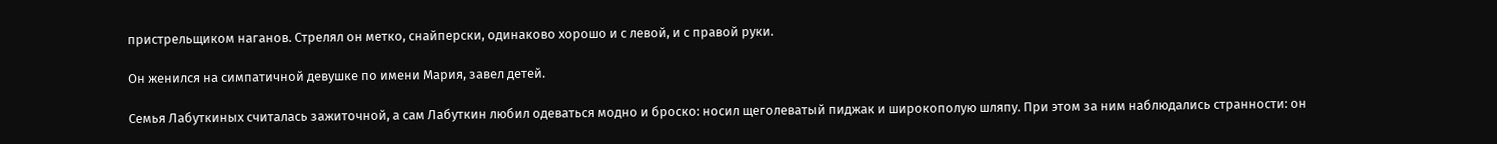пристрельщиком наганов. Стрелял он метко, снайперски, одинаково хорошо и с левой, и с правой руки.

Он женился на симпатичной девушке по имени Мария, завел детей.

Семья Лабуткиных считалась зажиточной, а сам Лабуткин любил одеваться модно и броско: носил щеголеватый пиджак и широкополую шляпу. При этом за ним наблюдались странности: он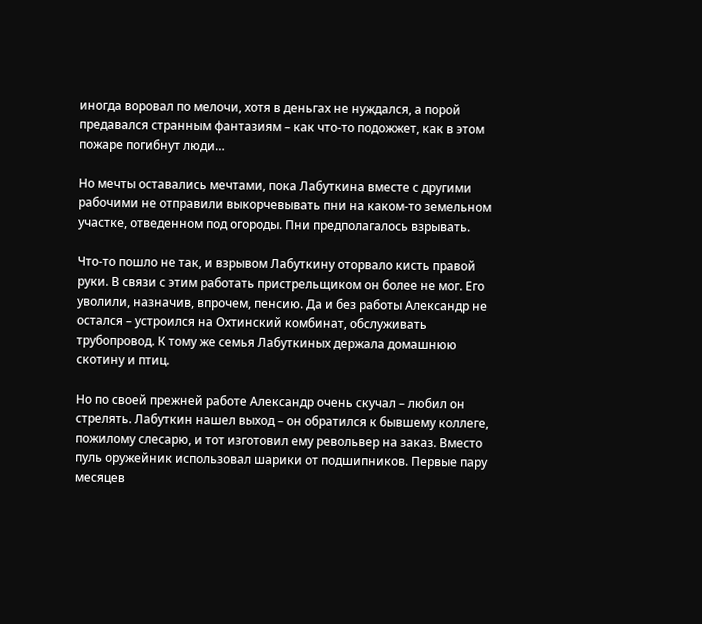иногда воровал по мелочи, хотя в деньгах не нуждался, а порой предавался странным фантазиям – как что-то подожжет, как в этом пожаре погибнут люди…

Но мечты оставались мечтами, пока Лабуткина вместе с другими рабочими не отправили выкорчевывать пни на каком-то земельном участке, отведенном под огороды. Пни предполагалось взрывать.

Что-то пошло не так, и взрывом Лабуткину оторвало кисть правой руки. В связи с этим работать пристрельщиком он более не мог. Его уволили, назначив, впрочем, пенсию. Да и без работы Александр не остался – устроился на Охтинский комбинат, обслуживать трубопровод. К тому же семья Лабуткиных держала домашнюю скотину и птиц.

Но по своей прежней работе Александр очень скучал – любил он стрелять. Лабуткин нашел выход – он обратился к бывшему коллеге, пожилому слесарю, и тот изготовил ему револьвер на заказ. Вместо пуль оружейник использовал шарики от подшипников. Первые пару месяцев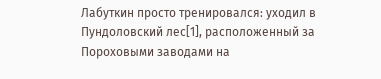Лабуткин просто тренировался: уходил в Пундоловский лес[1], расположенный за Пороховыми заводами на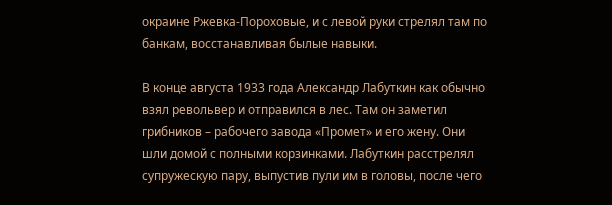окраине Ржевка-Пороховые, и с левой руки стрелял там по банкам, восстанавливая былые навыки.

В конце августа 1933 года Александр Лабуткин как обычно взял револьвер и отправился в лес. Там он заметил грибников – рабочего завода «Промет» и его жену. Они шли домой с полными корзинками. Лабуткин расстрелял супружескую пару, выпустив пули им в головы, после чего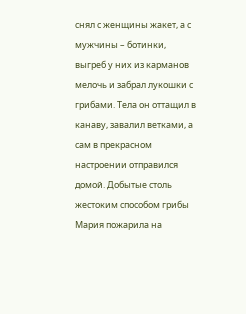снял с женщины жакет, а с мужчины – ботинки, выгреб у них из карманов мелочь и забрал лукошки с грибами. Тела он оттащил в канаву, завалил ветками, а сам в прекрасном настроении отправился домой. Добытые столь жестоким способом грибы Мария пожарила на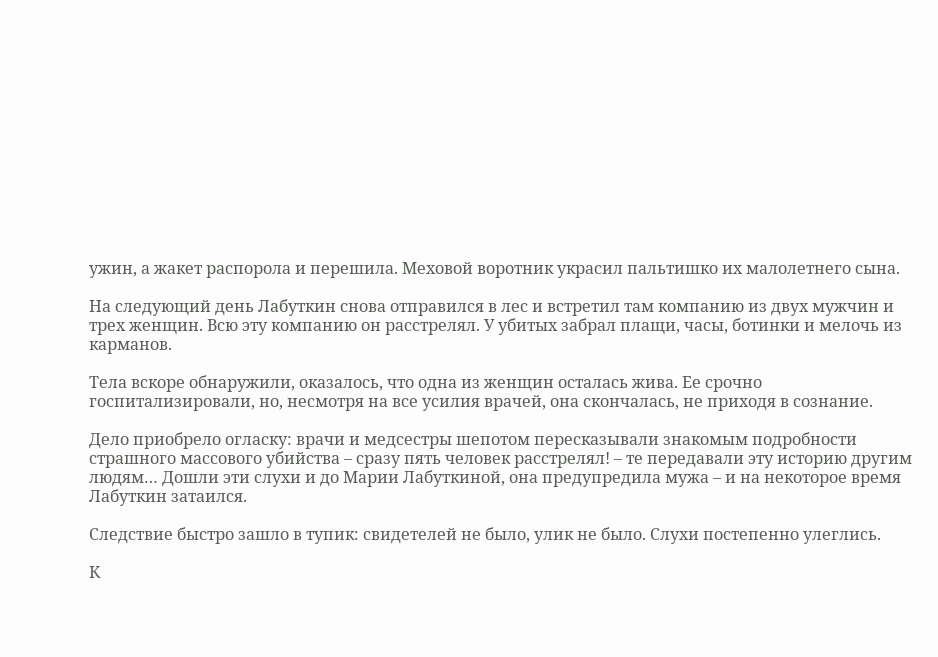ужин, а жакет распорола и перешила. Меховой воротник украсил пальтишко их малолетнего сына.

На следующий день Лабуткин снова отправился в лес и встретил там компанию из двух мужчин и трех женщин. Всю эту компанию он расстрелял. У убитых забрал плащи, часы, ботинки и мелочь из карманов.

Тела вскоре обнаружили, оказалось, что одна из женщин осталась жива. Ее срочно госпитализировали, но, несмотря на все усилия врачей, она скончалась, не приходя в сознание.

Дело приобрело огласку: врачи и медсестры шепотом пересказывали знакомым подробности страшного массового убийства – сразу пять человек расстрелял! – те передавали эту историю другим людям… Дошли эти слухи и до Марии Лабуткиной, она предупредила мужа – и на некоторое время Лабуткин затаился.

Следствие быстро зашло в тупик: свидетелей не было, улик не было. Слухи постепенно улеглись.

К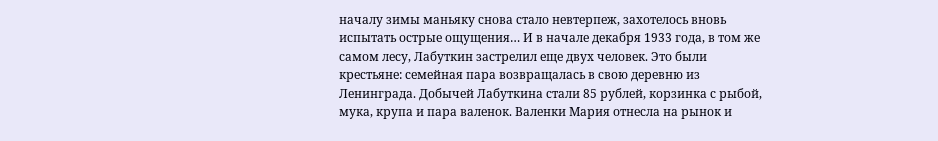началу зимы маньяку снова стало невтерпеж, захотелось вновь испытать острые ощущения… И в начале декабря 1933 года, в том же самом лесу, Лабуткин застрелил еще двух человек. Это были крестьяне: семейная пара возвращалась в свою деревню из Ленинграда. Добычей Лабуткина стали 85 рублей, корзинка с рыбой, мука, крупа и пара валенок. Валенки Мария отнесла на рынок и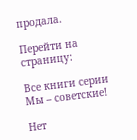продала.

Перейти на страницу:

Все книги серии Мы – советские!

Нет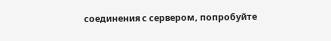соединения с сервером, попробуйте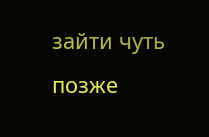зайти чуть позже